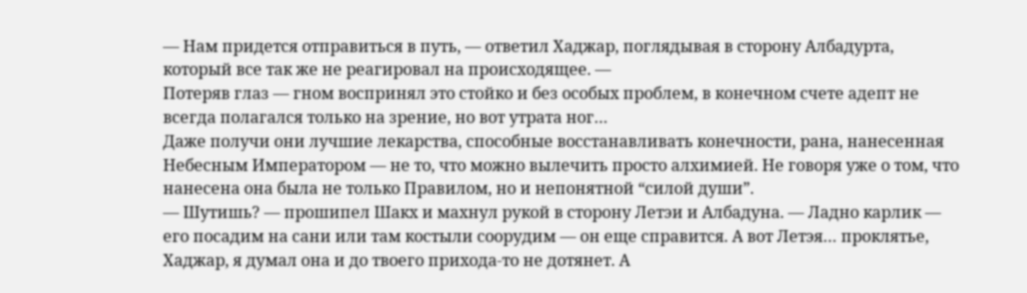— Нам придется отправиться в путь, — ответил Хаджар, поглядывая в сторону Албадурта, который все так же не реагировал на происходящее. —
Потеряв глаз — гном воспринял это стойко и без особых проблем, в конечном счете адепт не всегда полагался только на зрение, но вот утрата ног…
Даже получи они лучшие лекарства, способные восстанавливать конечности, рана, нанесенная Небесным Императором — не то, что можно вылечить просто алхимией. Не говоря уже о том, что нанесена она была не только Правилом, но и непонятной “силой души”.
— Шутишь? — прошипел Шакх и махнул рукой в сторону Летэи и Албадуна. — Ладно карлик — его посадим на сани или там костыли соорудим — он еще справится. А вот Летэя… проклятье, Хаджар, я думал она и до твоего прихода-то не дотянет. А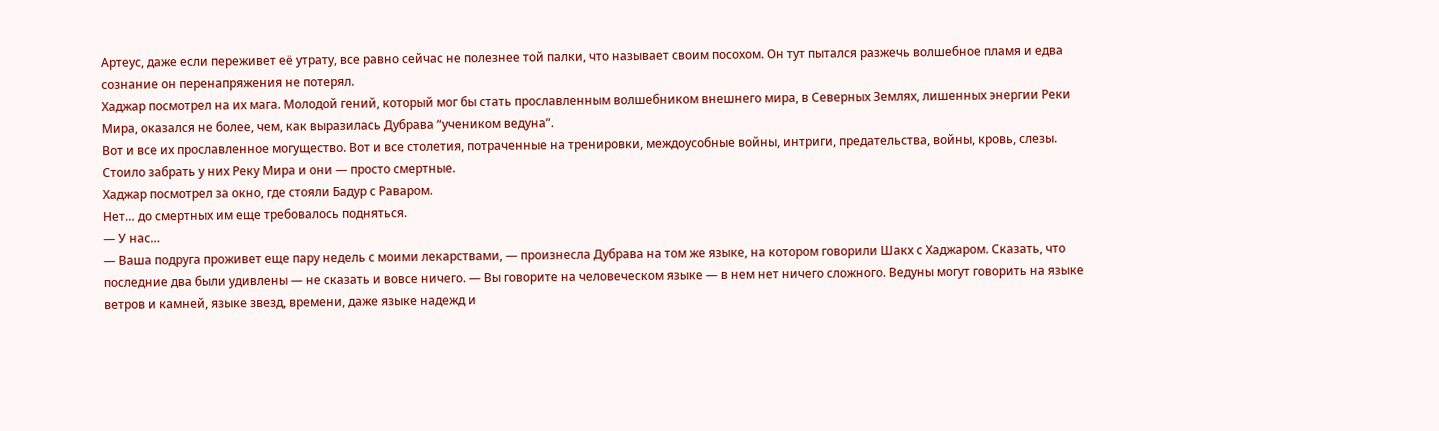Артеус, даже если переживет её утрату, все равно сейчас не полезнее той палки, что называет своим посохом. Он тут пытался разжечь волшебное пламя и едва сознание он перенапряжения не потерял.
Хаджар посмотрел на их мага. Молодой гений, который мог бы стать прославленным волшебником внешнего мира, в Северных Землях, лишенных энергии Реки Мира, оказался не более, чем, как выразилась Дубрава “учеником ведуна”.
Вот и все их прославленное могущество. Вот и все столетия, потраченные на тренировки, междоусобные войны, интриги, предательства, войны, кровь, слезы. Стоило забрать у них Реку Мира и они — просто смертные.
Хаджар посмотрел за окно, где стояли Бадур с Раваром.
Нет… до смертных им еще требовалось подняться.
— У нас…
— Ваша подруга проживет еще пару недель с моими лекарствами, — произнесла Дубрава на том же языке, на котором говорили Шакх с Хаджаром. Сказать, что последние два были удивлены — не сказать и вовсе ничего. — Вы говорите на человеческом языке — в нем нет ничего сложного. Ведуны могут говорить на языке ветров и камней, языке звезд, времени, даже языке надежд и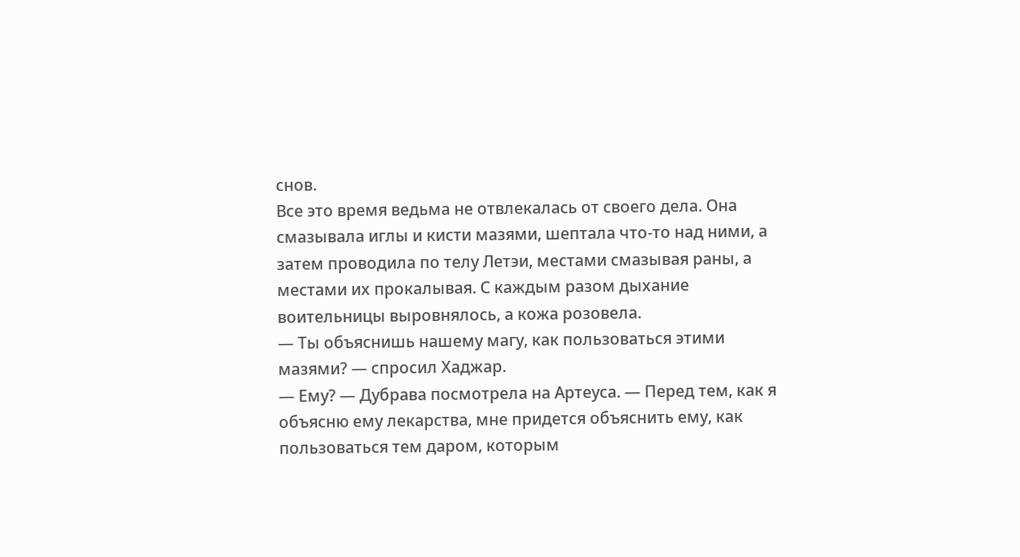снов.
Все это время ведьма не отвлекалась от своего дела. Она смазывала иглы и кисти мазями, шептала что-то над ними, а затем проводила по телу Летэи, местами смазывая раны, а местами их прокалывая. С каждым разом дыхание воительницы выровнялось, а кожа розовела.
— Ты объяснишь нашему магу, как пользоваться этими мазями? — спросил Хаджар.
— Ему? — Дубрава посмотрела на Артеуса. — Перед тем, как я объясню ему лекарства, мне придется объяснить ему, как пользоваться тем даром, которым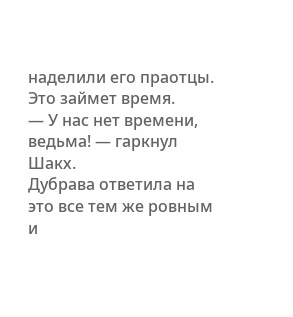наделили его праотцы. Это займет время.
— У нас нет времени, ведьма! — гаркнул Шакх.
Дубрава ответила на это все тем же ровным и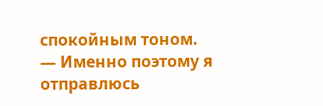спокойным тоном.
— Именно поэтому я отправлюсь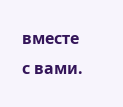вместе с вами.